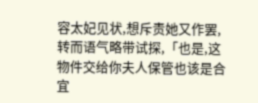容太妃见状,想斥责她又作罢,转而语气略带试探,「也是,这物件交给你夫人保管也该是合宜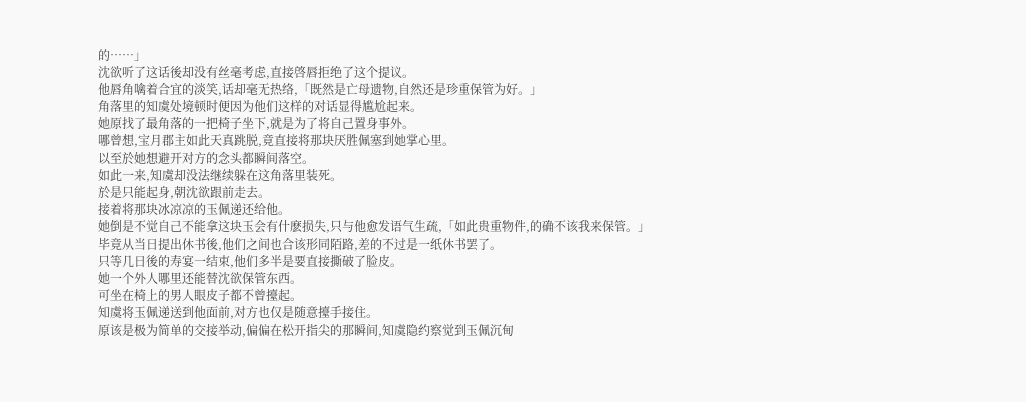的……」
沈欲听了这话後却没有丝毫考虑,直接啓唇拒绝了这个提议。
他唇角噙着合宜的淡笑,话却毫无热络,「既然是亡母遗物,自然还是珍重保管为好。」
角落里的知虞处境顿时便因为他们这样的对话显得尴尬起来。
她原找了最角落的一把椅子坐下,就是为了将自己置身事外。
哪曾想,宝月郡主如此天真跳脱,竟直接将那块厌胜佩塞到她掌心里。
以至於她想避开对方的念头都瞬间落空。
如此一来,知虞却没法继续躲在这角落里装死。
於是只能起身,朝沈欲跟前走去。
接着将那块冰凉凉的玉佩递还给他。
她倒是不觉自己不能拿这块玉会有什麽损失,只与他愈发语气生疏,「如此贵重物件,的确不该我来保管。」
毕竟从当日提出休书後,他们之间也合该形同陌路,差的不过是一纸休书罢了。
只等几日後的寿宴一结束,他们多半是要直接撕破了脸皮。
她一个外人哪里还能替沈欲保管东西。
可坐在椅上的男人眼皮子都不曾擡起。
知虞将玉佩递送到他面前,对方也仅是随意擡手接住。
原该是极为简单的交接举动,偏偏在松开指尖的那瞬间,知虞隐约察觉到玉佩沉甸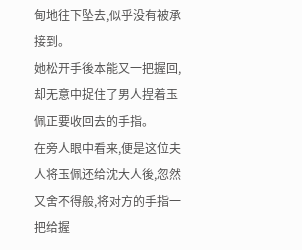甸地往下坠去,似乎没有被承接到。
她松开手後本能又一把握回,却无意中捉住了男人捏着玉佩正要收回去的手指。
在旁人眼中看来,便是这位夫人将玉佩还给沈大人後,忽然又舍不得般,将对方的手指一把给握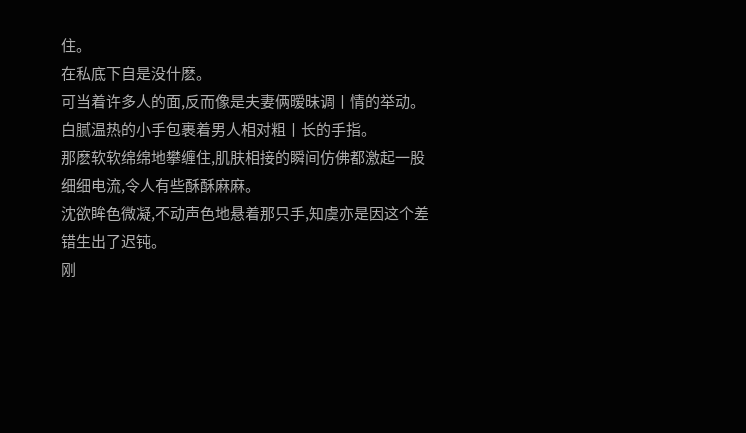住。
在私底下自是没什麽。
可当着许多人的面,反而像是夫妻俩暧昧调丨情的举动。
白腻温热的小手包裹着男人相对粗丨长的手指。
那麽软软绵绵地攀缠住,肌肤相接的瞬间仿佛都激起一股细细电流,令人有些酥酥麻麻。
沈欲眸色微凝,不动声色地悬着那只手,知虞亦是因这个差错生出了迟钝。
刚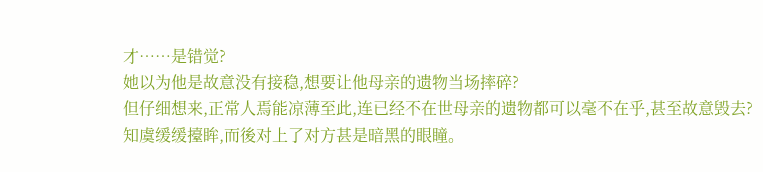才……是错觉?
她以为他是故意没有接稳,想要让他母亲的遗物当场摔碎?
但仔细想来,正常人焉能凉薄至此,连已经不在世母亲的遗物都可以毫不在乎,甚至故意毁去?
知虞缓缓擡眸,而後对上了对方甚是暗黑的眼瞳。